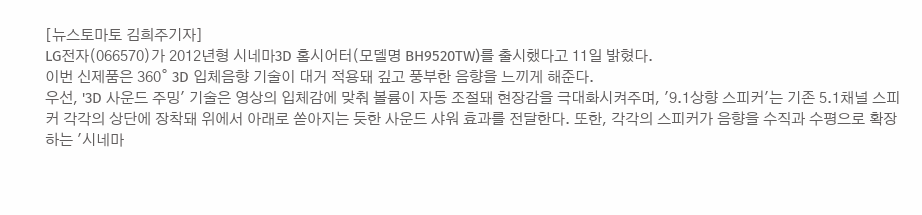[뉴스토마토 김희주기자]
LG전자(066570)가 2012년형 시네마3D 홈시어터(모델명 BH9520TW)를 출시했다고 11일 밝혔다.
이번 신제품은 360˚ 3D 입체음향 기술이 대거 적용돼 깊고 풍부한 음향을 느끼게 해준다.
우선, '3D 사운드 주밍' 기술은 영상의 입체감에 맞춰 볼륨이 자동 조절돼 현장감을 극대화시켜주며, '9.1상향 스피커'는 기존 5.1채널 스피커 각각의 상단에 장착돼 위에서 아래로 쏟아지는 듯한 사운드 샤워 효과를 전달한다. 또한, 각각의 스피커가 음향을 수직과 수평으로 확장하는 '시네마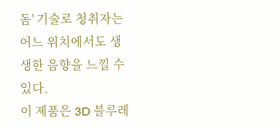돔' 기술로 청취자는 어느 위치에서도 생생한 음향을 느낄 수 있다.
이 제품은 3D 블루레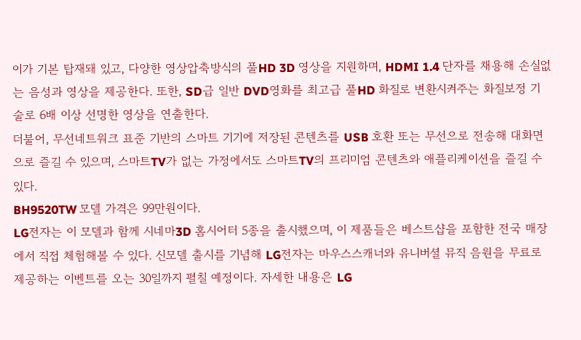이가 기본 탑재돼 있고, 다양한 영상압축방식의 풀HD 3D 영상을 지원하며, HDMI 1.4 단자를 채용해 손실없는 음성과 영상을 제공한다. 또한, SD급 일반 DVD영화를 최고급 풀HD 화질로 변환시켜주는 화질보정 기술로 6배 이상 선명한 영상을 연출한다.
더불어, 무선네트워크 표준 기반의 스마트 기기에 저장된 콘텐츠를 USB 호환 또는 무선으로 전송해 대화면으로 즐길 수 있으며, 스마트TV가 없는 가정에서도 스마트TV의 프리미엄 콘텐츠와 애플리케이션을 즐길 수 있다.
BH9520TW 모델 가격은 99만원이다.
LG전자는 이 모델과 함께 시네마3D 홈시어터 5종을 출시했으며, 이 제품들은 베스트샵을 포함한 전국 매장에서 직접 체험해볼 수 있다. 신모델 출시를 기념해 LG전자는 마우스스캐너와 유니버셜 뮤직 음원을 무료로 제공하는 이벤트를 오는 30일까지 펼칠 예정이다. 자세한 내용은 LG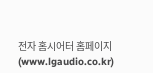전자 홈시어터 홈페이지(www.lgaudio.co.kr)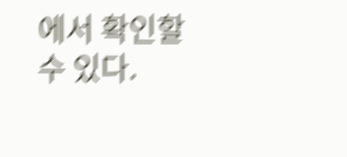에서 확인할 수 있다.